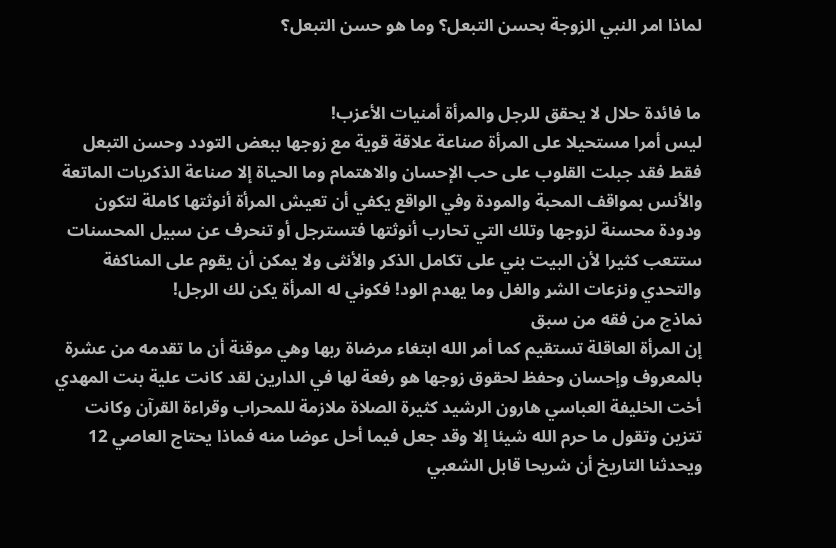لماذا امر النبي الزوجة بحسن التبعل؟ وما هو حسن التبعل؟


ما فائدة حلال لا يحقق للرجل والمرأة أمنيات الأعزب!
ليس أمرا مستحيلا على المرأة صناعة علاقة قوية مع زوجها ببعض التودد وحسن التبعل فقط فقد جبلت القلوب على حب الإحسان والاهتمام وما الحياة إلا صناعة الذكريات الماتعة والأنس بمواقف المحبة والمودة وفي الواقع يكفي أن تعيش المرأة أنوثتها كاملة لتكون ودودة محسنة لزوجها وتلك التي تحارب أنوثتها فتسترجل أو تنحرف عن سبيل المحسنات ستتعب كثيرا لأن البيت بني على تكامل الذكر والأنثى ولا يمكن أن يقوم على المناكفة والتحدي ونزعات الشړ والغل وما يهدم الود! فكوني له المرأة يكن لك الرجل!
نماذج من فقه من سبق
إن المرأة العاقلة تستقيم كما أمر الله ابتغاء مرضاة ربها وهي موقنة أن ما تقدمه من عشرة بالمعروف وإحسان وحفظ لحقوق زوجها هو رفعة لها في الدارين لقد كانت علية بنت المهدي أخت الخليفة العباسي هارون الرشيد كثيرة الصلاة ملازمة للمحراب وقراءة القرآن وكانت تتزين وتقول ما حرم الله شيئا إلا وقد جعل فيما أحل عوضا منه فماذا يحتاج العاصي 12
ويحدثنا التاريخ أن شريحا قابل الشعبي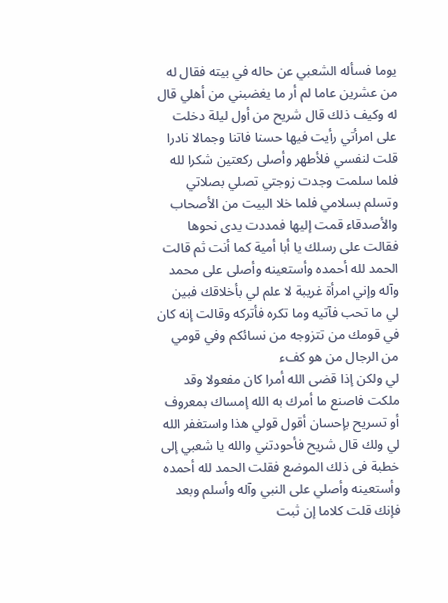يوما فسأله الشعبي عن حاله في بيته فقال له من عشرين عاما لم أر ما يغضبني من أهلي قال له وكيف ذلك قال شريح من أول ليلة دخلت على امرأتي رأيت فيها حسنا فاتنا وجمالا نادرا قلت لنفسي فلأطهر وأصلى ركعتين شكرا لله فلما سلمت وجدت زوجتي تصلي بصلاتي وتسلم بسلامي فلما خلا البيت من الأصحاب والأصدقاء قمت إليها فمددت يدى نحوها فقالت على رسلك يا أبا أمية كما أنت ثم قالت الحمد لله أحمده وأستعينه وأصلى على محمد وآله وإني امرأة غريبة لا علم لي بأخلاقك فبين لي ما تحب فآتيه وما تكره فأتركه وقالت إنه كان في قومك من تتزوجه من نسائكم وفي قومي من الرجال من هو كفء
لي ولكن إذا قضى الله أمرا كان مفعولا وقد ملكت فاصنع ما أمرك به الله إمساك بمعروف أو تسريح بإحسان أقول قولي هذا واستغفر الله لي ولك قال شريح فأحودتني والله يا شعبي إلى خطبة فى ذلك الموضع فقلت الحمد لله أحمده وأستعينه وأصلي على النبي وآله وأسلم وبعد فإنك قلت كلاما إن ثبت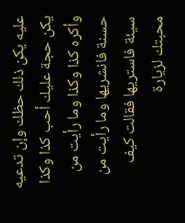عليه يكن ذلك حظك وإن تدعيه يكن حجة عليك أحب كذا وكذا وأكره كذا وكذا وما رأيت من حسنة فانشريها وما رأيت من سيئة فاستريها فقالت كيف محبتك لزيارة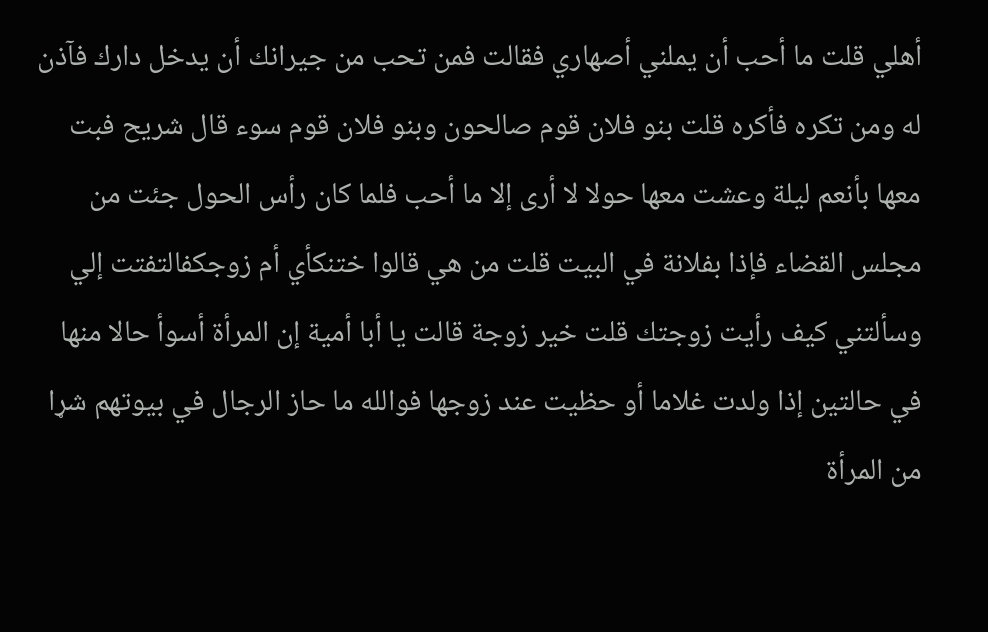أهلي قلت ما أحب أن يملني أصهاري فقالت فمن تحب من جيرانك أن يدخل دارك فآذن له ومن تكره فأكره قلت بنو فلان قوم صالحون وبنو فلان قوم سوء قال شريح فبت معها بأنعم ليلة وعشت معها حولا لا أرى إلا ما أحب فلما كان رأس الحول جئت من مجلس القضاء فإذا بفلانة في البيت قلت من هي قالوا ختنكأي أم زوجكفالتفتت إلي وسألتني كيف رأيت زوجتك قلت خير زوجة قالت يا أبا أمية إن المرأة أسوأ حالا منها في حالتين إذا ولدت غلاما أو حظيت عند زوجها فوالله ما حاز الرجال في بيوتهم شړا من المرأة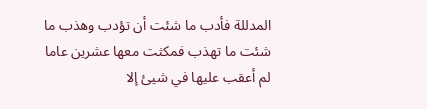المدللة فأدب ما شئت أن تؤدب وهذب ما شئت ما تهذب فمكثت معها عشرين عاما لم أعقب عليها في شيئ إلا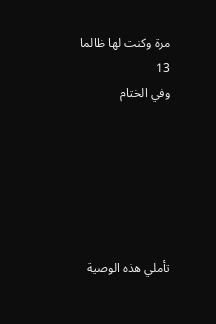مرة وكنت لها ظالما 13
وفي الختام






تأملي هذه الوصية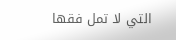التي لا تمل فقها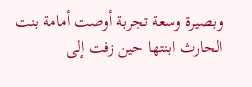وبصيرة وسعة تجربة أوصت أمامة بنت الحارث ابنتها حين زفت إلى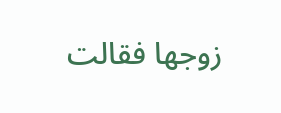زوجها فقالت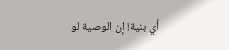أي بنية! إن الوصية لو